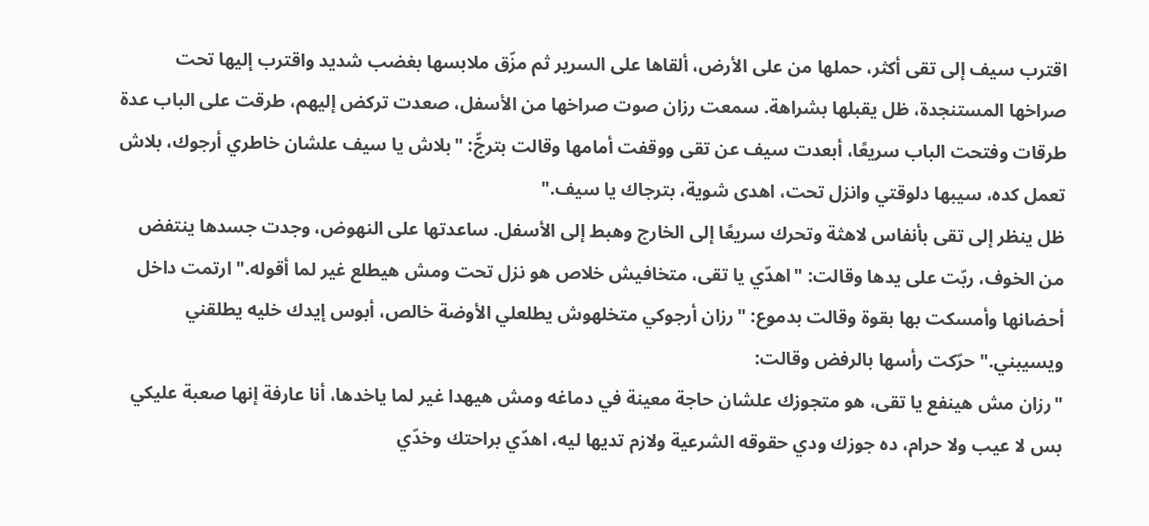اقترب سيف إلى تقى أكثر، حملها من على الأرض، ألقاها على السرير ثم مزّق ملابسها بغضب شديد واقترب إليها تحت صراخها المستنجدة، ظل يقبلها بشراهة. سمعت رزان صوت صراخها من الأسفل، صعدت تركض إليهم، طرقت على الباب عدة طرقات وفتحت الباب سريعًا، أبعدت سيف عن تقى ووقفت أمامها وقالت بترجٍّ: "بلاش يا سيف علشان خاطري أرجوك، بلاش تعمل كده، سيبها دلوقتي وانزل تحت، اهدى شوية، بترجاك يا سيف."
ظل ينظر إلى تقى بأنفاس لاهثة وتحرك سريعًا إلى الخارج وهبط إلى الأسفل. ساعدتها على النهوض، وجدت جسدها ينتفض من الخوف، ربّت على يدها وقالت: "اهدّي يا تقى، متخافيش خلاص هو نزل تحت ومش هيطلع غير لما أقوله." ارتمت داخل أحضانها وأمسكت بها بقوة وقالت بدموع: "رزان أرجوكي متخلهوش يطلعلي الأوضة خالص، أبوس إيدك خليه يطلقني ويسيبني." حرّكت رأسها بالرفض وقالت:
"رزان مش هينفع يا تقى، هو متجوزك علشان حاجة معينة في دماغه ومش هيهدا غير لما ياخدها، أنا عارفة إنها صعبة عليكي بس لا عيب ولا حرام، ده جوزك ودي حقوقه الشرعية ولازم تديها ليه، اهدّي براحتك وخدّي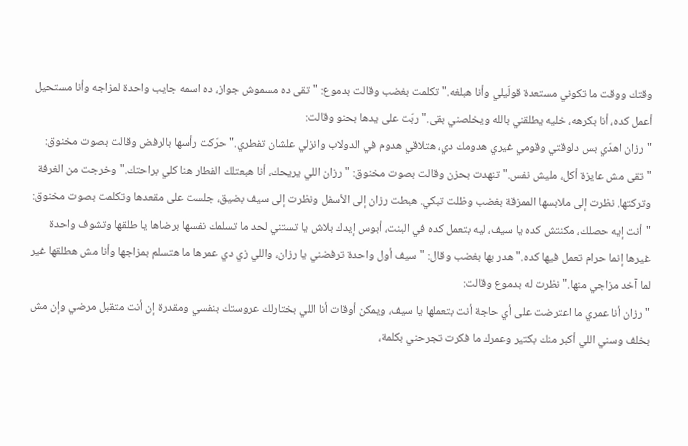وقتك ووقت ما تكوني مستعدة قولّيلي وأنا هبلغه." تكلمت بغضب وقالت بدموع: "تقى ده مسموش جواز، ده اسمه جايب واحدة لمزاجه وأنا مستحيل أعمل كده، أنا بكرهه، خليه يطلقني بالله ويخلصني بقى." ربّت على يدها بحنو وقالت:
"رزان اهدّي بس دلوقتي وقومي غيري هدومك دي، هتلاقي هدوم في الدولاب وانزلي علشان تفطري." حرّكت رأسها بالرفض وقالت بصوت مخنوق: "تقى مش عايزة أكل، مليش نفس." تنهدت بحزن وقالت بصوت مخنوق: "رزان اللي يريحك، أنا هبعتلك الفطار هنا كلي براحتك." وخرجت من الغرفة وتركتها. نظرت إلى ملابسها الممزقة بغضب وظلت تبكي. هبطت رزان إلى الأسفل ونظرت إلى سيف بضيق، جلست على مقعدها وتكلمت بصوت مخنوق:
"أنت إيه حصلك، مكنتش كده يا سيف، ليه بتعمل كده في البنت، أبوس إيدك بلاش يا تستني لحد ما تسلمك نفسها برضاها يا طلقها وتشوف واحدة غيرها إنما حرام تعمل فيها كده." هدر بها بغضب وقال: "سيف أول واحدة ترفضني يا رزان، واللي زي دي عمرها ما هتسلم بمزاجها وأنا مش هطلقها غير لما آخد مزاجي منها." نظرت له بدموع وقالت:
"رزان أنا عمري ما اعترضت على أي حاجة أنت بتعملها يا سيف، ويمكن أوقات أنا اللي بختارلك عروستك بنفسي ومقدرة إن أنت متقبل مرضي وإن مش بخلف وسني اللي أكبر منك بكتير وعمرك ما فكرت تجرحني بكلمة،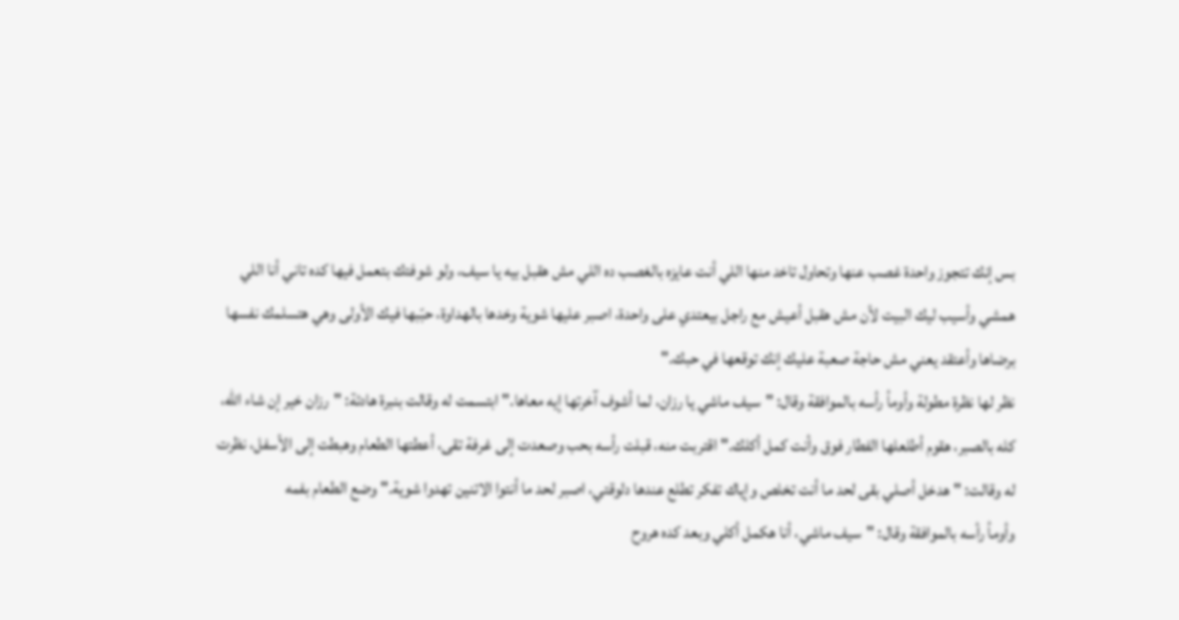بس إنك تتجوز واحدة غصب عنها وتحاول تاخد منها اللي أنت عايزه بالغصب ده اللي مش هقبل بيه يا سيف، ولو شوفتك بتعمل فيها كده تاني أنا اللي همشي وأسيب ليك البيت لأن مش هقبل أعيش مع راجل بيعتدي على واحدة، اصبر عليها شوية وخدها بالهداوة، حبّبها فيك الأولى وهي هتسلمك نفسها برضاها وأعتقد يعني مش حاجة صعبة عليك إنك توقعها في حبك."
نظر لها نظرة مطولة وأومأ رأسه بالموافقة وقال: "سيف ماشي يا رزان، لما أشوف آخرتها إيه معاها." ابتسمت له وقالت بنبرة هادئة: "رزان خير إن شاء الله، كله بالصبر، هقوم أطلعلها الفطار فوق وأنت كمل أكلك." اقتربت منه، قبلت رأسه بحب وصعدت إلى غرفة تقى، أعطتها الطعام وهبطت إلى الأسفل، نظرت له وقالت: "هدخل أصلي بقى لحد ما أنت تخلص وإياك تفكر تطلع عندها دلوقتي، اصبر لحد ما أنتوا الاتنين تهدوا شوية." وضع الطعام بفمه
وأومأ رأسه بالموافقة وقال: "سيف ماشي، أنا هكمل أكلي وبعد كده هروح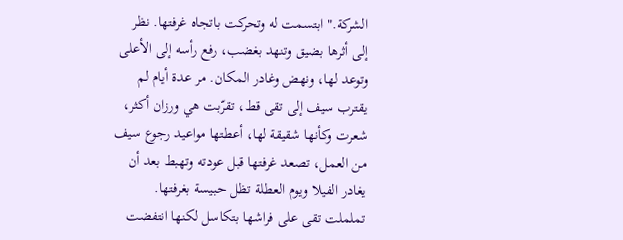الشركة." ابتسمت له وتحركت باتجاه غرفتها. نظر إلى أثرها بضيق وتنهد بغضب، رفع رأسه إلى الأعلى وتوعد لها، ونهض وغادر المكان. مر عدة أيام لم يقترب سيف إلى تقى قط، تقرّبت هي ورزان أكثر، شعرت وكأنها شقيقة لها، أعطتها مواعيد رجوع سيف من العمل، تصعد غرفتها قبل عودته وتهبط بعد أن يغادر الفيلا ويوم العطلة تظل حبيسة بغرفتها.
تململت تقى على فراشها بتكاسل لكنها انتفضت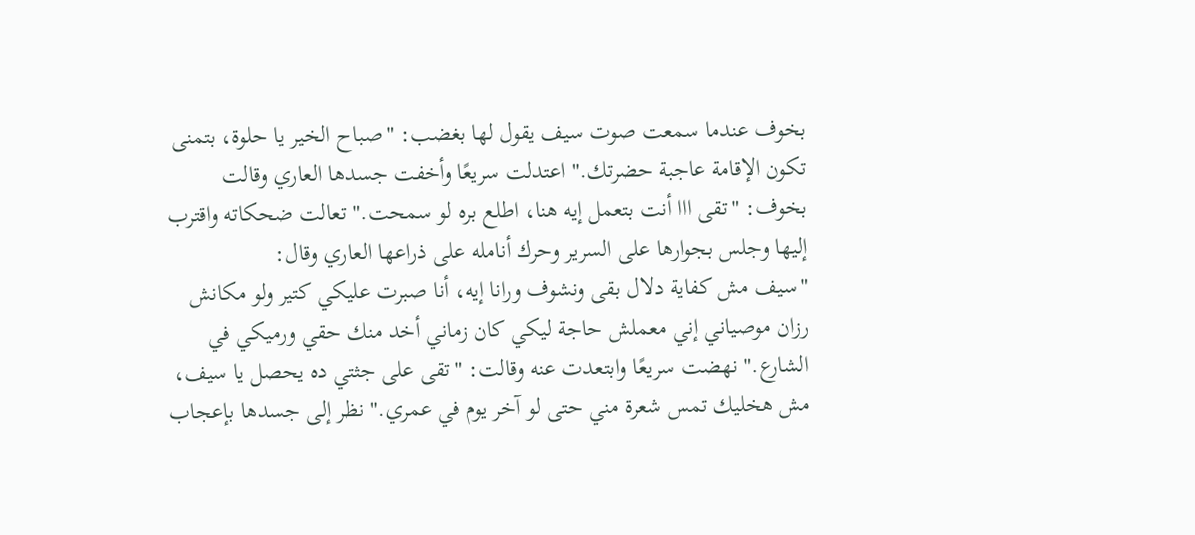بخوف عندما سمعت صوت سيف يقول لها بغضب: "صباح الخير يا حلوة، بتمنى تكون الإقامة عاجبة حضرتك." اعتدلت سريعًا وأخفت جسدها العاري وقالت بخوف: "تقى ااا أنت بتعمل إيه هنا، اطلع بره لو سمحت." تعالت ضحكاته واقترب إليها وجلس بجوارها على السرير وحرك أنامله على ذراعها العاري وقال:
"سيف مش كفاية دلال بقى ونشوف ورانا إيه، أنا صبرت عليكي كتير ولو مكانش رزان موصياني إني معملش حاجة ليكي كان زماني أخد منك حقي ورميكي في الشارع." نهضت سريعًا وابتعدت عنه وقالت: "تقى على جثتي ده يحصل يا سيف، مش هخليك تمس شعرة مني حتى لو آخر يوم في عمري." نظر إلى جسدها بإعجاب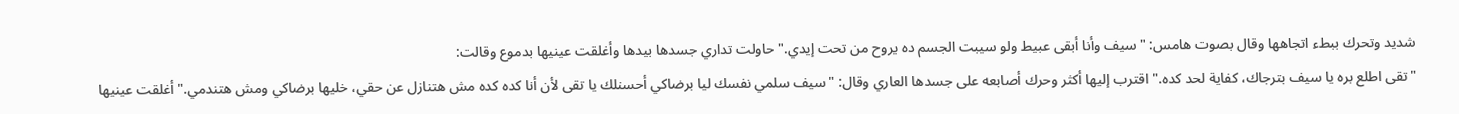شديد وتحرك ببطء اتجاهها وقال بصوت هامس: "سيف وأنا أبقى عبيط ولو سيبت الجسم ده يروح من تحت إيدي." حاولت تداري جسدها بيدها وأغلقت عينيها بدموع وقالت:
"تقى اطلع بره يا سيف بترجاك، كفاية لحد كده." اقترب إليها أكثر وحرك أصابعه على جسدها العاري وقال: "سيف سلمي نفسك ليا برضاكي أحسنلك يا تقى لأن أنا كده كده مش هتنازل عن حقي، خليها برضاكي ومش هتندمي." أغلقت عينيها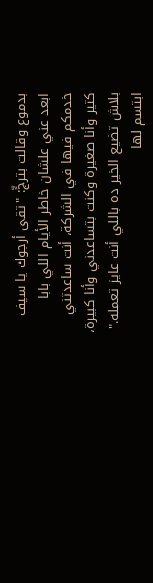بدموع وقالت بترجٍّ: "تقى أرجوك يا سيف ابعد عني علشان خاطر الأيام اللي بابا خدمكم فيها في الشركة، أنت ساعدتني كتير وأنا صغيرة وكنت بتساعدني وأنا كبيرة، بلاش تضيع الخير ده باللي أنت عايز تعمله." ابتسم لها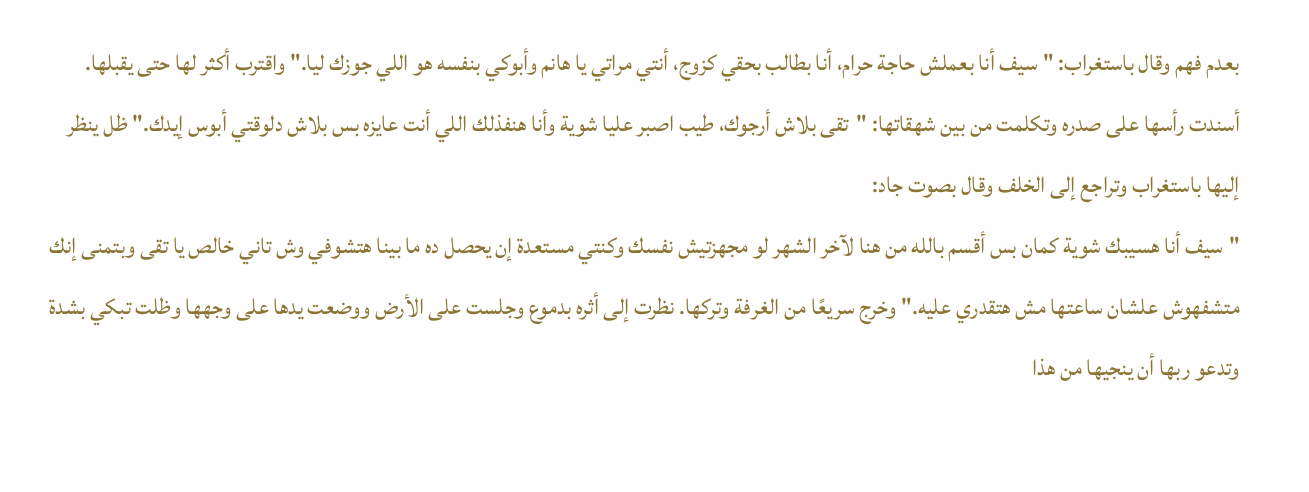بعدم فهم وقال باستغراب: "سيف أنا بعملش حاجة حرام، أنا بطالب بحقي كزوج، أنتي مراتي يا هانم وأبوكي بنفسه هو اللي جوزك ليا." واقترب أكثر لها حتى يقبلها. أسندت رأسها على صدره وتكلمت من بين شهقاتها: "تقى بلاش أرجوك، طيب اصبر عليا شوية وأنا هنفذلك اللي أنت عايزه بس بلاش دلوقتي أبوس إيدك." ظل ينظر إليها باستغراب وتراجع إلى الخلف وقال بصوت جاد:
"سيف أنا هسيبك شوية كمان بس أقسم بالله من هنا لآخر الشهر لو مجهزتيش نفسك وكنتي مستعدة إن يحصل ده ما بينا هتشوفي وش تاني خالص يا تقى وبتمنى إنك متشفهوش علشان ساعتها مش هتقدري عليه." وخرج سريعًا من الغرفة وتركها. نظرت إلى أثره بدموع وجلست على الأرض ووضعت يدها على وجهها وظلت تبكي بشدة وتدعو ربها أن ينجيها من هذا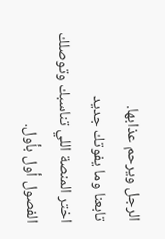الرجل ويرحم عذابها.
تابعنا وما يفوتك جديد
اختر المنصة اللي تناسبك وتوصلك الفصول أول بأول.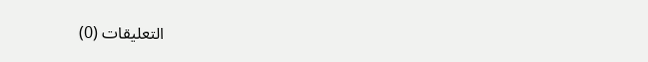التعليقات (0)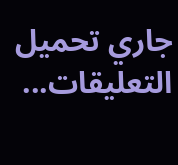جاري تحميل التعليقات...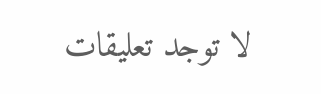لا توجد تعليقات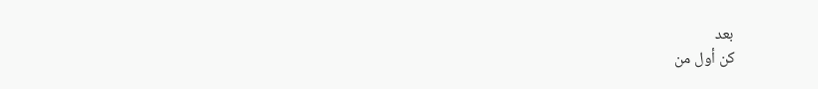بعد
كن أول من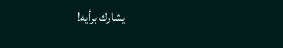يشارك برأيه!